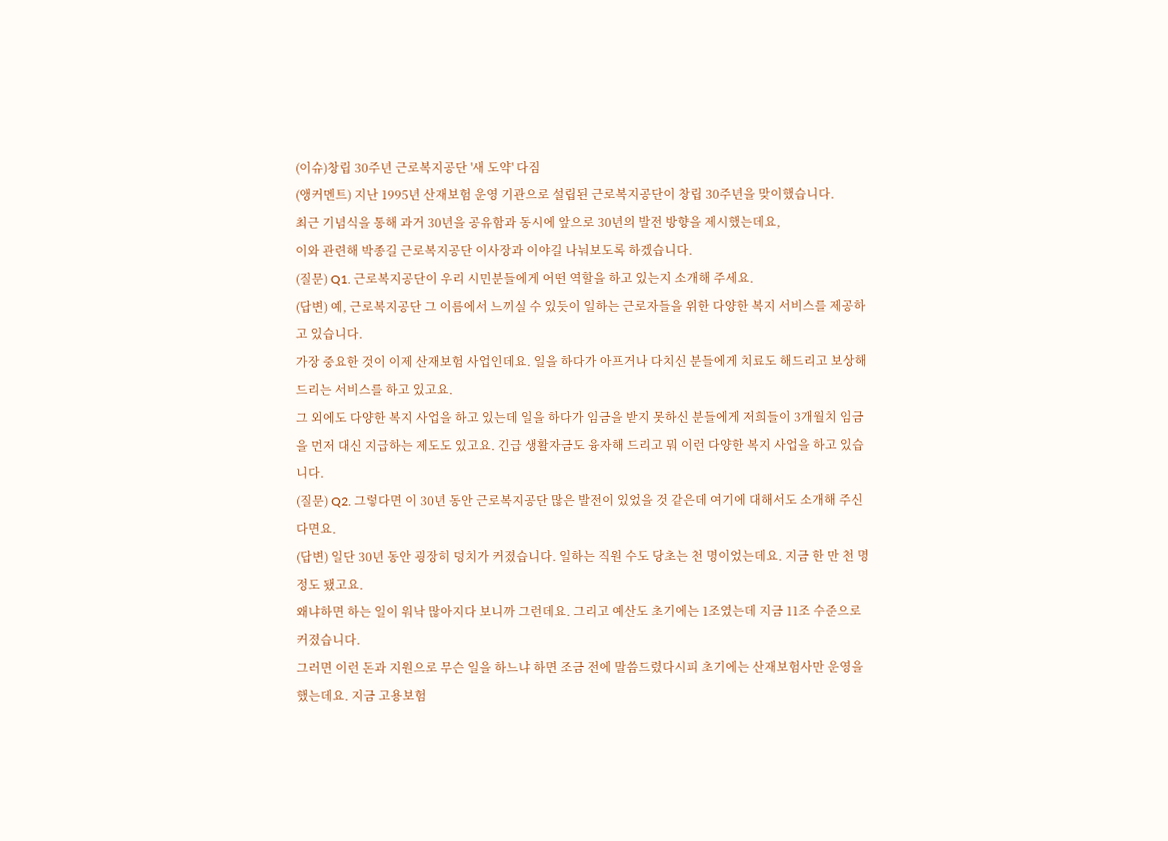(이슈)창립 30주년 근로복지공단 '새 도약' 다짐
(앵커멘트) 지난 1995년 산재보험 운영 기관으로 설립된 근로복지공단이 창립 30주년을 맞이했습니다.
최근 기념식을 통해 과거 30년을 공유함과 동시에 앞으로 30년의 발전 방향을 제시했는데요,
이와 관련해 박종길 근로복지공단 이사장과 이야길 나눠보도록 하겠습니다.
(질문) Q1. 근로복지공단이 우리 시민분들에게 어떤 역할을 하고 있는지 소개해 주세요.
(답변) 예, 근로복지공단 그 이름에서 느끼실 수 있듯이 일하는 근로자들을 위한 다양한 복지 서비스를 제공하고 있습니다.
가장 중요한 것이 이제 산재보험 사업인데요. 일을 하다가 아프거나 다치신 분들에게 치료도 해드리고 보상해 드리는 서비스를 하고 있고요.
그 외에도 다양한 복지 사업을 하고 있는데 일을 하다가 임금을 받지 못하신 분들에게 저희들이 3개월치 임금을 먼저 대신 지급하는 제도도 있고요. 긴급 생활자금도 융자해 드리고 뭐 이런 다양한 복지 사업을 하고 있습니다.
(질문) Q2. 그렇다면 이 30년 동안 근로복지공단 많은 발전이 있었을 것 같은데 여기에 대해서도 소개해 주신다면요.
(답변) 일단 30년 동안 굉장히 덩치가 커졌습니다. 일하는 직원 수도 당초는 천 명이었는데요. 지금 한 만 천 명 정도 됐고요.
왜냐하면 하는 일이 워낙 많아지다 보니까 그런데요. 그리고 예산도 초기에는 1조였는데 지금 11조 수준으로 커졌습니다.
그러면 이런 돈과 지원으로 무슨 일을 하느냐 하면 조금 전에 말씀드렸다시피 초기에는 산재보험사만 운영을 했는데요. 지금 고용보험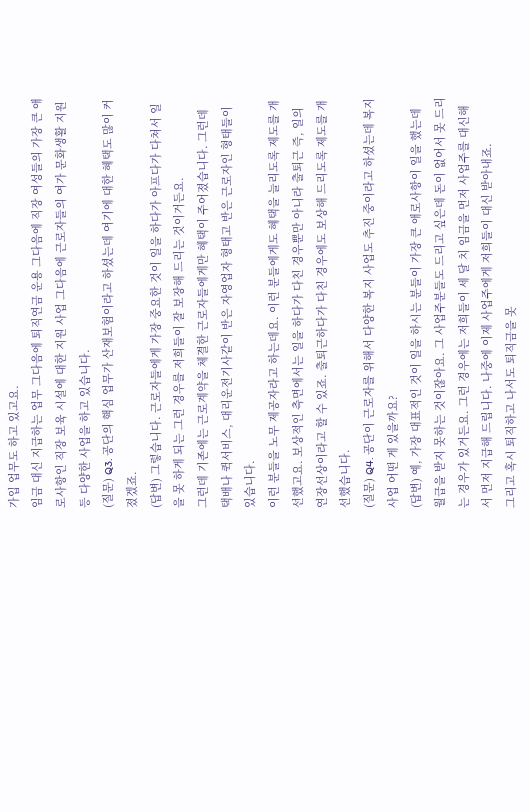가입 업무도 하고 있고요.
임금 대신 지급하는 업무 그다음에 퇴직연금 운용 그다음에 직장 여성들의 가장 큰 애로사항인 직장 보육 시설에 대한 지원 사업 그다음에 근로자들의 여가 문화생활 지원 등 다양한 사업을 하고 있습니다.
(질문) Q3. 공단의 핵심 업무가 산재보험이라고 하셨는데 여기에 대한 혜택도 많이 커졌겠죠.
(답변) 그렇습니다. 근로자들에게 가장 중요한 것이 일을 하다가 아프다가 다쳐서 일을 못 하게 되는 그런 경우를 저희들이 잘 보장해 드리는 것이거든요.
그런데 기존에는 근로계약을 체결한 근로자들에게만 혜택이 주어졌습니다. 그런데 택배나 퀵서비스, 대리운전기사같이 반은 자영업자 형태고 반은 근로자인 형태들이 있습니다.
이런 분들을 노무 제공자라고 하는데요. 이런 분들에게도 혜택을 늘리도록 제도를 개선했고요. 보상적인 측면에서는 일을 하다가 다친 경우뿐만 아니라 출퇴근 즉, 일의 연장선상이라고 할 수 있죠. 출퇴근하다가 다친 경우에도 보상해 드리도록 제도를 개선했습니다.
(질문) Q4. 공단이 근로자를 위해서 다양한 복지 사업도 추진 중이라고 하셨는데 복지 사업 어떤 게 있을까요?
(답변) 예, 가장 대표적인 것이 일을 하시는 분들이 가장 큰 애로사항이 일을 했는데 월급을 받지 못하는 것이잖아요. 그 사업주분들도 드리고 싶은데 돈이 없어서 못 드리는 경우가 있거든요. 그런 경우에는 저희들이 세 달 치 임금을 먼저 사업주를 대신해서 먼저 지급해 드립니다. 나중에 이제 사업주에게 저희들이 대신 받아내죠.
그리고 혹시 퇴직하고 나서도 퇴직금을 못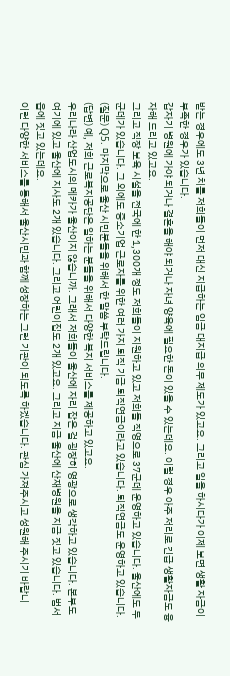받는 경우에도 3년 치를 저희들이 먼저 대신 지급하는 임금 대지급 의무 제도가 있고요. 그리고 일을 하시다가 이제 보면 생활 자금이 부족한 경우가 있습니다.
갑자기 병원에 가야 되거나 결혼을 해야 되거나 자녀 양육에 필요한 돈이 있을 수 있는데요. 이럴 경우 아주 저리로 긴급 생활자금도 융자해 드리고 있고요.
그리고 직장 보육 시설을 전국에 한 1,300개 정도 저희들이 지원하고 있고 저희들 직영으로 37군데 운영하고 있습니다. 울산에도 두 군데가 있습니다. 그 외에도 중소기업 근로자를 위한 여러 가지 퇴직 기금 퇴직연금이라고 있습니다. 퇴직연금도 운영하고 있습니다.
(질문) Q5. 마지막으로 울산 시민분들을 위해서 한 말씀 부탁드립니다.
(답변) 예, 저희 근로복지공단은 일하는 분들을 위해서 다양한 복지 서비스를 제공하고 있고요.
우리나라 산업도시의 메카가 울산이지 않습니까. 그래서 저희들이 울산에 자리 잡은 걸 굉장히 영광으로 생각하고 있습니다. 본부도 여기에 있고 울산에 지사도 2개 있습니다. 그리고 어린이집도 2개 있고요. 그리고 지금 울산에 산재병원을 지금 짓고 있습니다. 범서읍에 짓고 있는데요.
이런 다양한 서비스를 통해서 울산시민과 함께 성장하는 그런 기관이 되도록 하겠습니다. 관심 가져주시고 성원해 주시기 바랍니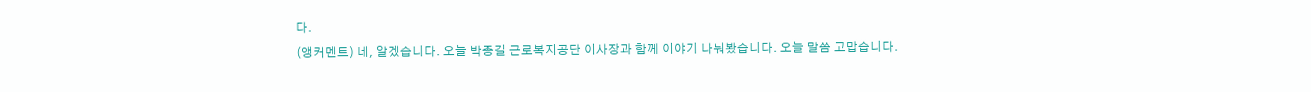다.
(앵커멘트) 네, 알겠습니다. 오늘 박종길 근로복지공단 이사장과 함께 이야기 나눠봤습니다. 오늘 말씀 고맙습니다.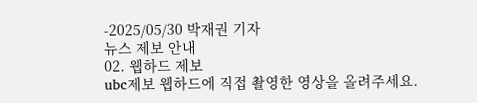-2025/05/30 박재권 기자
뉴스 제보 안내
02. 웹하드 제보
ubc제보 웹하드에 직접 촬영한 영상을 올려주세요.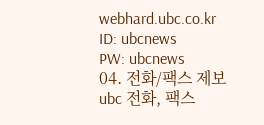webhard.ubc.co.kr
ID: ubcnews
PW: ubcnews
04. 전화/팩스 제보
ubc 전화, 팩스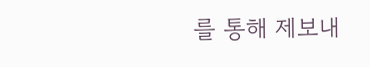를 통해 제보내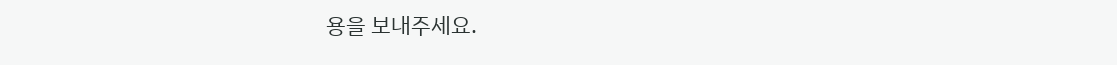용을 보내주세요.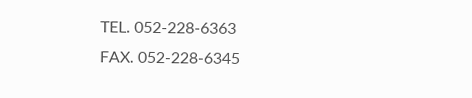TEL. 052-228-6363
FAX. 052-228-6345